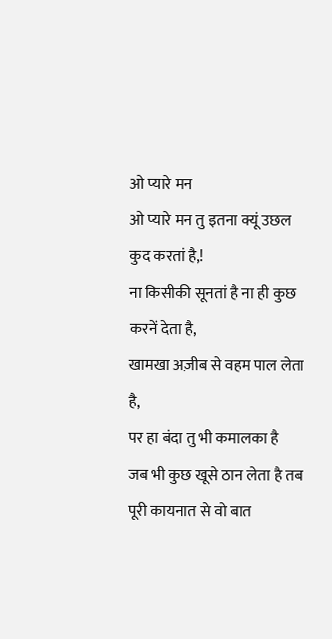ओ प्यारे मन
ओ प्यारे मन तु इतना क्यूं उछल कुद करतां है,!
ना किसीकी सूनतां है ना ही कुछ करनें देता है,
खामखा अज़ीब से वहम पाल लेता है,
पर हा बंदा तु भी कमालका है
जब भी कुछ खूसे ठान लेता है तब पूरी कायनात से वो बात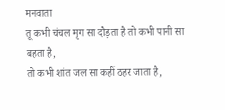मनवाता
तू कभी चंचल मृग सा दौड़ता है तो कभी पानी सा बहता है,
तो कभी शांत जल सा कहीं ठहर जाता है,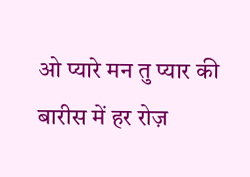ओ प्यारे मन तु प्यार की बारीस में हर रोज़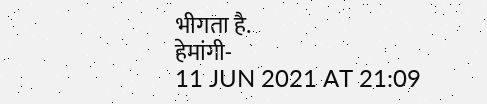भीगता है.
हेमांगी-
11 JUN 2021 AT 21:09